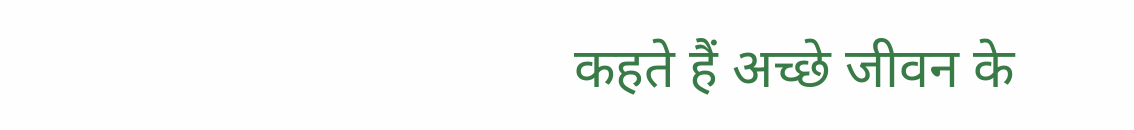कहते हैं अच्छे जीवन के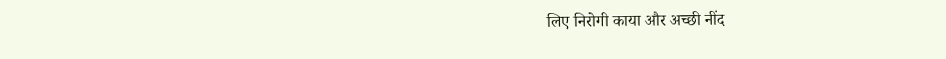लिए निरोगी काया और अच्छी नींद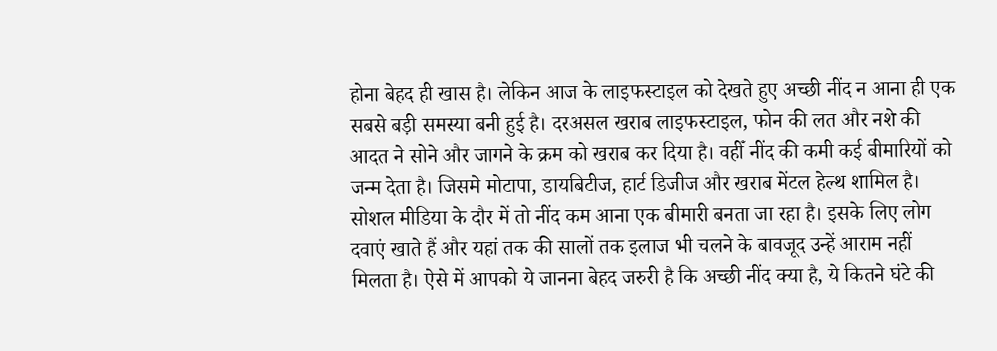होना बेहद ही खास है। लेकिन आज के लाइफस्टाइल को देखते हुए अच्छी नींद न आना ही एक सबसे बड़ी समस्या बनी हुई है। दरअसल खराब लाइफस्टाइल, फोन की लत और नशे की आदत ने सोने और जागने के क्रम को खराब कर दिया है। वहीँ नींद की कमी कई बीमारियों को जन्म देता है। जिसमे मोटापा, डायबिटीज, हार्ट डिजीज और खराब मेंटल हेल्थ शामिल है। सोशल मीडिया के दौर में तो नींद कम आना एक बीमारी बनता जा रहा है। इसके लिए लोग दवाएं खाते हैं और यहां तक की सालों तक इलाज भी चलने के बावजूद उन्हें आराम नहीं मिलता है। ऐसे में आपको ये जानना बेहद जरुरी है कि अच्छी नींद क्या है, ये कितने घंटे की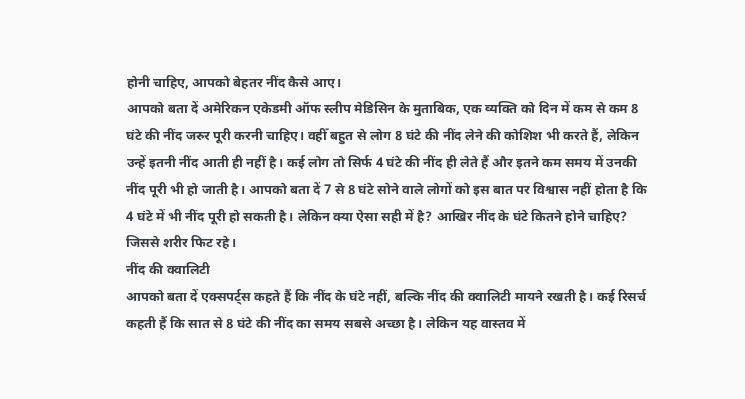होनी चाहिए, आपको बेहतर नींद कैसे आए।
आपको बता दें अमेरिकन एकेडमी ऑफ स्लीप मेडिसिन के मुताबिक, एक व्यक्ति को दिन में कम से कम 8 घंटे की नींद जरुर पूरी करनी चाहिए। वहीँ बहुत से लोग 8 घंटे की नींद लेने की कोशिश भी करते हैं, लेकिन उन्हें इतनी नींद आती ही नहीं है। कई लोग तो सिर्फ 4 घंटे की नींद ही लेते हैं और इतने कम समय में उनकी नींद पूरी भी हो जाती है। आपको बता दें 7 से 8 घंटे सोने वाले लोगों को इस बात पर विश्वास नहीं होता है कि 4 घंटे में भी नींद पूरी हो सकती है। लेकिन क्या ऐसा सही में है? आखिर नींद के घंटे कितने होने चाहिए? जिससे शरीर फिट रहे।
नींद की क्वालिटी
आपको बता दें एक्सपर्ट्स कहते हैं कि नींद के घंटे नहीं, बल्कि नींद की क्वालिटी मायने रखती है। कई रिसर्च कहती हैं कि सात से 8 घंटे की नींद का समय सबसे अच्छा है। लेकिन यह वास्तव में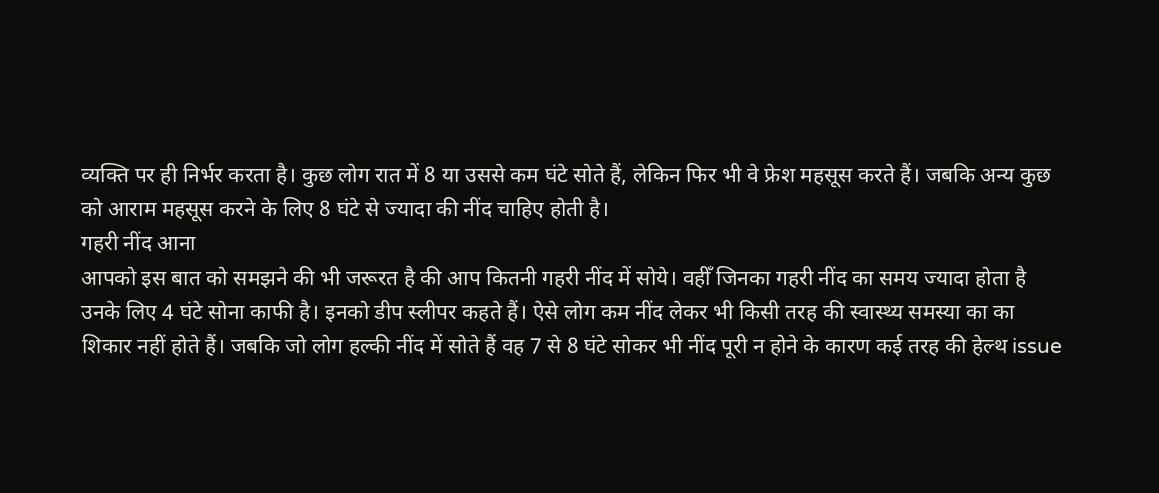व्यक्ति पर ही निर्भर करता है। कुछ लोग रात में 8 या उससे कम घंटे सोते हैं, लेकिन फिर भी वे फ्रेश महसूस करते हैं। जबकि अन्य कुछ को आराम महसूस करने के लिए 8 घंटे से ज्यादा की नींद चाहिए होती है।
गहरी नींद आना
आपको इस बात को समझने की भी जरूरत है की आप कितनी गहरी नींद में सोये। वहीँ जिनका गहरी नींद का समय ज्यादा होता है उनके लिए 4 घंटे सोना काफी है। इनको डीप स्लीपर कहते हैं। ऐसे लोग कम नींद लेकर भी किसी तरह की स्वास्थ्य समस्या का का शिकार नहीं होते हैं। जबकि जो लोग हल्की नींद में सोते हैं वह 7 से 8 घंटे सोकर भी नींद पूरी न होने के कारण कई तरह की हेल्थ issue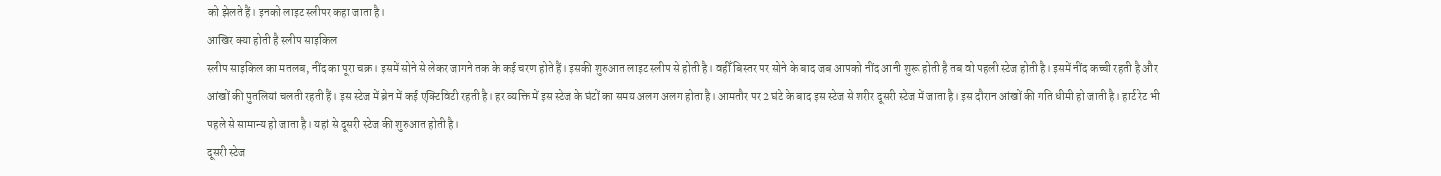को झेलते हैं। इनको लाइट स्लीपर कहा जाता है।
आखिर क्या होती है स्लीप साइकिल
स्लीप साइकिल का मतलब, नींद का पूरा चक्र। इसमें सोने से लेकर जागने तक के कई चरण होते हैं। इसकी शुरुआत लाइट स्लीप से होती है। वहीँ बिस्तर पर सोने के बाद जब आपको नींद आनी शुरू होती है तब वो पहली स्टेज होती है। इसमें नींद कच्ची रहती है और आंखों की पुतलियां चलती रहती हैं। इस स्टेज में ब्रेन में कई एक्टिविटी रहती है। हर व्यक्ति में इस स्टेज के घंटों का समय अलग अलग होता है। आमतौर पर 2 घंटे के बाद इस स्टेज से शरीर दूसरी स्टेज में जाता है। इस दौरान आंखों की गति धीमी हो जाती है। हार्ट रेट भी पहले से सामान्य हो जाता है। यहां से दूसरी स्टेज की शुरुआत होती है।
दूसरी स्टेज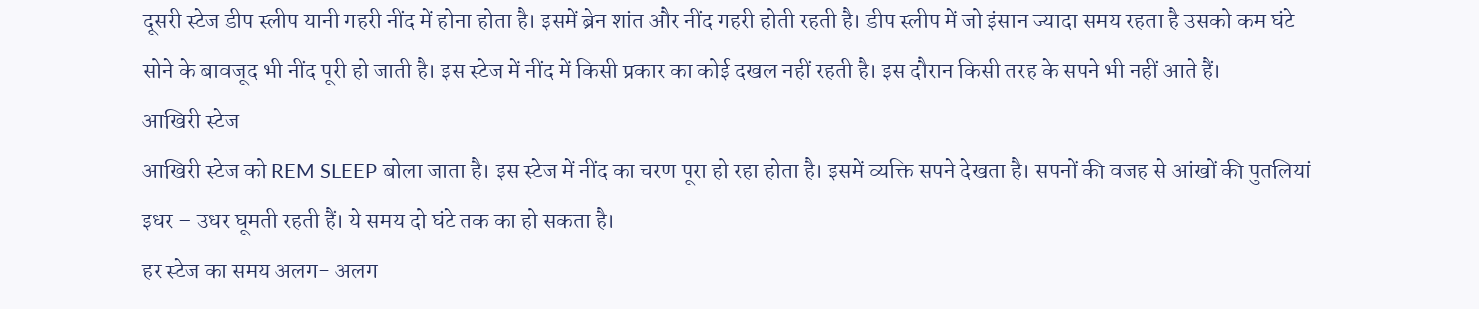दूसरी स्टेज डीप स्लीप यानी गहरी नींद में होना होता है। इसमें ब्रेन शांत और नींद गहरी होती रहती है। डीप स्लीप में जो इंसान ज्यादा समय रहता है उसको कम घंटे सोने के बावजूद भी नींद पूरी हो जाती है। इस स्टेज में नींद में किसी प्रकार का कोई दखल नहीं रहती है। इस दौरान किसी तरह के सपने भी नहीं आते हैं।
आखिरी स्टेज
आखिरी स्टेज को REM SLEEP बोला जाता है। इस स्टेज में नींद का चरण पूरा हो रहा होता है। इसमें व्यक्ति सपने देखता है। सपनों की वजह से आंखों की पुतलियां इधर – उधर घूमती रहती हैं। ये समय दो घंटे तक का हो सकता है।
हर स्टेज का समय अलग- अलग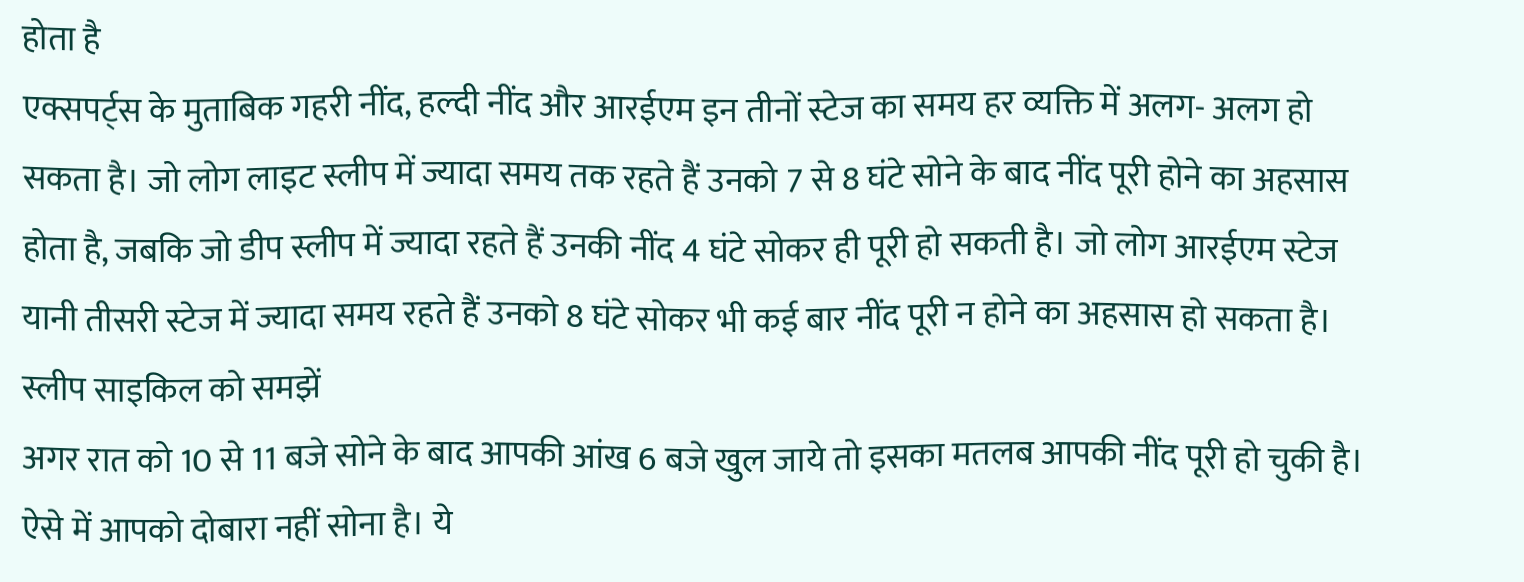होता है
एक्सपर्ट्स के मुताबिक गहरी नींद, हल्दी नींद और आरईएम इन तीनों स्टेज का समय हर व्यक्ति में अलग- अलग हो सकता है। जो लोग लाइट स्लीप में ज्यादा समय तक रहते हैं उनको 7 से 8 घंटे सोने के बाद नींद पूरी होने का अहसास होता है, जबकि जो डीप स्लीप में ज्यादा रहते हैं उनकी नींद 4 घंटे सोकर ही पूरी हो सकती है। जो लोग आरईएम स्टेज यानी तीसरी स्टेज में ज्यादा समय रहते हैं उनको 8 घंटे सोकर भी कई बार नींद पूरी न होने का अहसास हो सकता है।
स्लीप साइकिल को समझें
अगर रात को 10 से 11 बजे सोने के बाद आपकी आंख 6 बजे खुल जाये तो इसका मतलब आपकी नींद पूरी हो चुकी है। ऐसे में आपको दोबारा नहीं सोना है। ये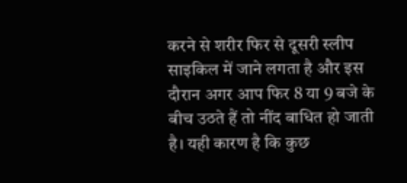करने से शरीर फिर से दूसरी स्लीप साइकिल में जाने लगता है और इस दौरान अगर आप फिर 8 या 9 बजे के बीच उठते हैं तो नींद बाधित हो जाती है। यही कारण है कि कुछ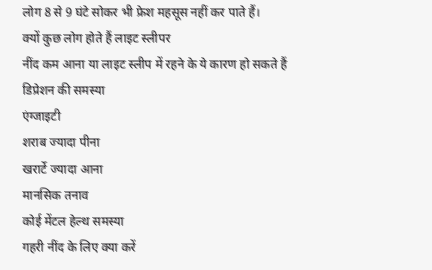लोग 8 से 9 घंटे सोकर भी फ्रेश महसूस नहीं कर पाते हैं।
क्यों कुछ लोग होते हैं लाइट स्लीपर
नींद कम आना या लाइट स्लीप में रहने के ये कारण हो सकते हैं
डिप्रेशन की समस्या
एंग्जाइटी
शराब ज्यादा पीना
खरार्टे ज्यादा आना
मानसिक तनाव
कोई मेंटल हेल्थ समस्या
गहरी नींद के लिए क्या करें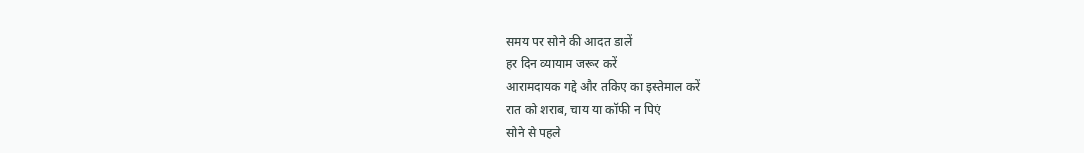समय पर सोने की आदत डालें
हर दिन व्यायाम जरूर करें
आरामदायक गद्दे और तकिए का इस्तेमाल करें
रात को शराब, चाय या कॉफी न पिएं
सोने से पहले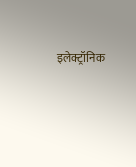इलेक्ट्रॉनिक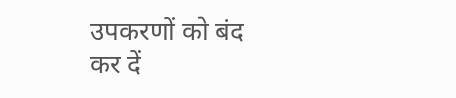उपकरणों को बंद कर दें